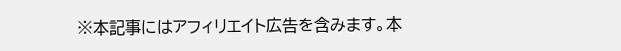※本記事にはアフィリエイト広告を含みます。本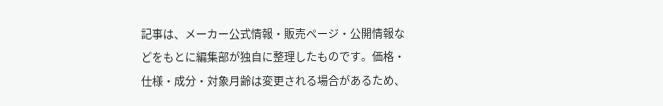記事は、メーカー公式情報・販売ページ・公開情報などをもとに編集部が独自に整理したものです。価格・仕様・成分・対象月齢は変更される場合があるため、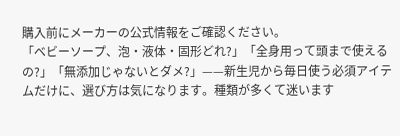購入前にメーカーの公式情報をご確認ください。
「ベビーソープ、泡・液体・固形どれ?」「全身用って頭まで使えるの?」「無添加じゃないとダメ?」——新生児から毎日使う必須アイテムだけに、選び方は気になります。種類が多くて迷います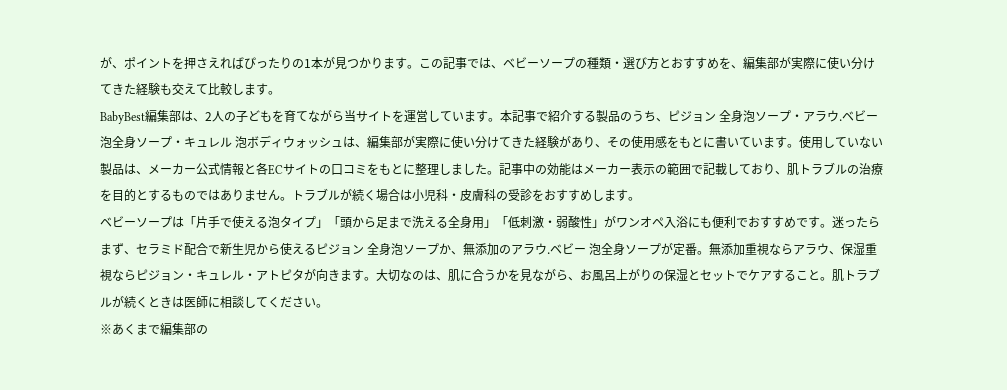が、ポイントを押さえればぴったりの1本が見つかります。この記事では、ベビーソープの種類・選び方とおすすめを、編集部が実際に使い分けてきた経験も交えて比較します。
BabyBest編集部は、2人の子どもを育てながら当サイトを運営しています。本記事で紹介する製品のうち、ピジョン 全身泡ソープ・アラウ.ベビー 泡全身ソープ・キュレル 泡ボディウォッシュは、編集部が実際に使い分けてきた経験があり、その使用感をもとに書いています。使用していない製品は、メーカー公式情報と各ECサイトの口コミをもとに整理しました。記事中の効能はメーカー表示の範囲で記載しており、肌トラブルの治療を目的とするものではありません。トラブルが続く場合は小児科・皮膚科の受診をおすすめします。
ベビーソープは「片手で使える泡タイプ」「頭から足まで洗える全身用」「低刺激・弱酸性」がワンオペ入浴にも便利でおすすめです。迷ったらまず、セラミド配合で新生児から使えるピジョン 全身泡ソープか、無添加のアラウ.ベビー 泡全身ソープが定番。無添加重視ならアラウ、保湿重視ならピジョン・キュレル・アトピタが向きます。大切なのは、肌に合うかを見ながら、お風呂上がりの保湿とセットでケアすること。肌トラブルが続くときは医師に相談してください。
※あくまで編集部の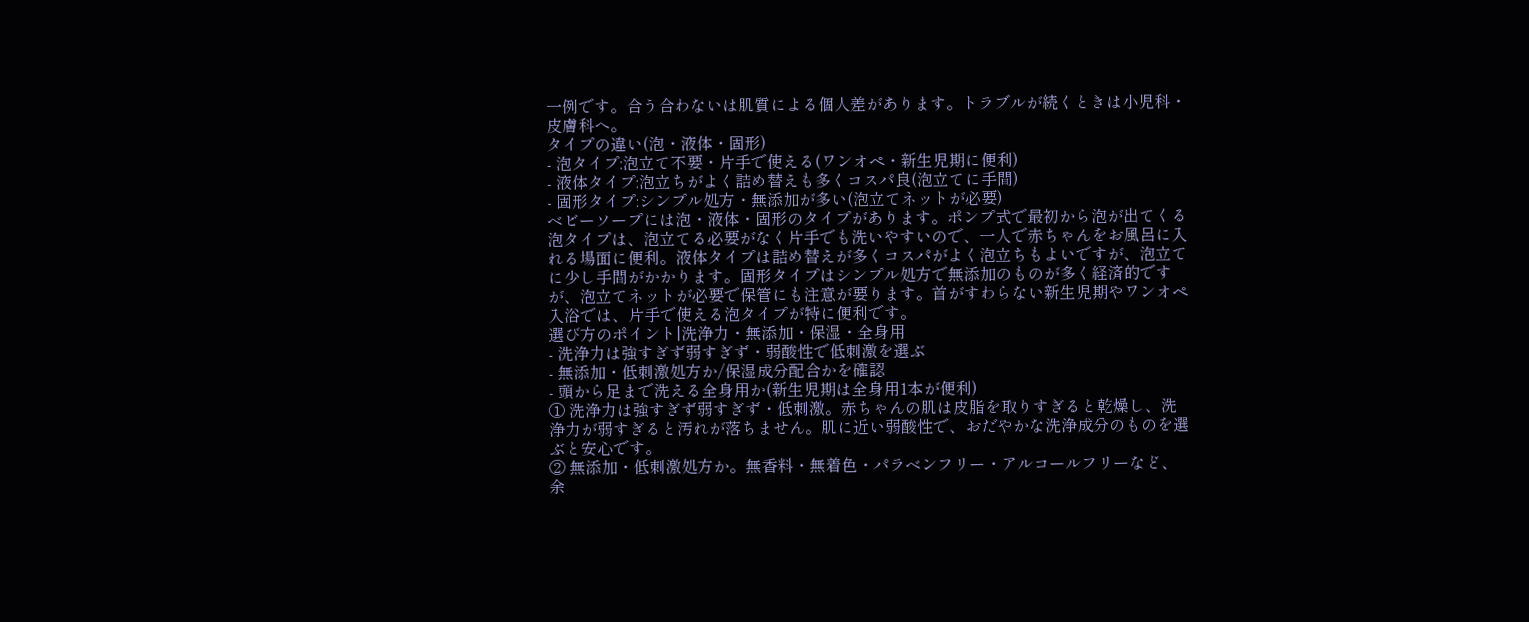一例です。合う合わないは肌質による個人差があります。トラブルが続くときは小児科・皮膚科へ。
タイプの違い(泡・液体・固形)
- 泡タイプ:泡立て不要・片手で使える(ワンオペ・新生児期に便利)
- 液体タイプ:泡立ちがよく詰め替えも多くコスパ良(泡立てに手間)
- 固形タイプ:シンプル処方・無添加が多い(泡立てネットが必要)
ベビーソープには泡・液体・固形のタイプがあります。ポンプ式で最初から泡が出てくる泡タイプは、泡立てる必要がなく片手でも洗いやすいので、一人で赤ちゃんをお風呂に入れる場面に便利。液体タイプは詰め替えが多くコスパがよく泡立ちもよいですが、泡立てに少し手間がかかります。固形タイプはシンプル処方で無添加のものが多く経済的ですが、泡立てネットが必要で保管にも注意が要ります。首がすわらない新生児期やワンオペ入浴では、片手で使える泡タイプが特に便利です。
選び方のポイント|洗浄力・無添加・保湿・全身用
- 洗浄力は強すぎず弱すぎず・弱酸性で低刺激を選ぶ
- 無添加・低刺激処方か/保湿成分配合かを確認
- 頭から足まで洗える全身用か(新生児期は全身用1本が便利)
① 洗浄力は強すぎず弱すぎず・低刺激。赤ちゃんの肌は皮脂を取りすぎると乾燥し、洗浄力が弱すぎると汚れが落ちません。肌に近い弱酸性で、おだやかな洗浄成分のものを選ぶと安心です。
② 無添加・低刺激処方か。無香料・無着色・パラベンフリー・アルコールフリーなど、余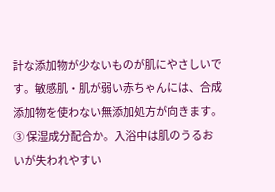計な添加物が少ないものが肌にやさしいです。敏感肌・肌が弱い赤ちゃんには、合成添加物を使わない無添加処方が向きます。
③ 保湿成分配合か。入浴中は肌のうるおいが失われやすい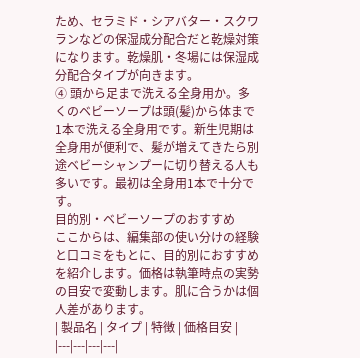ため、セラミド・シアバター・スクワランなどの保湿成分配合だと乾燥対策になります。乾燥肌・冬場には保湿成分配合タイプが向きます。
④ 頭から足まで洗える全身用か。多くのベビーソープは頭(髪)から体まで1本で洗える全身用です。新生児期は全身用が便利で、髪が増えてきたら別途ベビーシャンプーに切り替える人も多いです。最初は全身用1本で十分です。
目的別・ベビーソープのおすすめ
ここからは、編集部の使い分けの経験と口コミをもとに、目的別におすすめを紹介します。価格は執筆時点の実勢の目安で変動します。肌に合うかは個人差があります。
| 製品名 | タイプ | 特徴 | 価格目安 |
|---|---|---|---|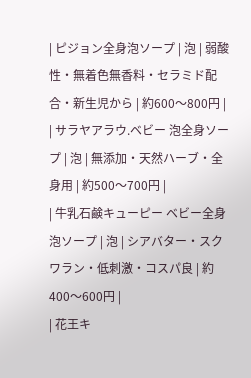| ピジョン全身泡ソープ | 泡 | 弱酸性・無着色無香料・セラミド配合・新生児から | 約600〜800円 |
| サラヤアラウ.ベビー 泡全身ソープ | 泡 | 無添加・天然ハーブ・全身用 | 約500〜700円 |
| 牛乳石鹸キューピー ベビー全身泡ソープ | 泡 | シアバター・スクワラン・低刺激・コスパ良 | 約400〜600円 |
| 花王キ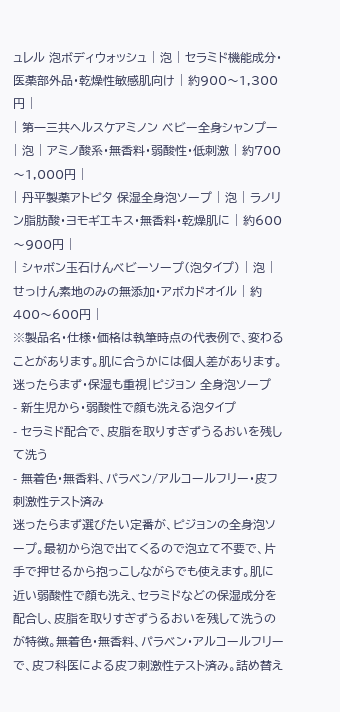ュレル 泡ボディウォッシュ | 泡 | セラミド機能成分・医薬部外品・乾燥性敏感肌向け | 約900〜1,300円 |
| 第一三共ヘルスケアミノン ベビー全身シャンプー | 泡 | アミノ酸系・無香料・弱酸性・低刺激 | 約700〜1,000円 |
| 丹平製薬アトピタ 保湿全身泡ソープ | 泡 | ラノリン脂肪酸・ヨモギエキス・無香料・乾燥肌に | 約600〜900円 |
| シャボン玉石けんベビーソープ(泡タイプ) | 泡 | せっけん素地のみの無添加・アボカドオイル | 約400〜600円 |
※製品名・仕様・価格は執筆時点の代表例で、変わることがあります。肌に合うかには個人差があります。
迷ったらまず・保湿も重視|ピジョン 全身泡ソープ
- 新生児から・弱酸性で顔も洗える泡タイプ
- セラミド配合で、皮脂を取りすぎずうるおいを残して洗う
- 無着色・無香料、パラベン/アルコールフリー・皮フ刺激性テスト済み
迷ったらまず選びたい定番が、ピジョンの全身泡ソープ。最初から泡で出てくるので泡立て不要で、片手で押せるから抱っこしながらでも使えます。肌に近い弱酸性で顔も洗え、セラミドなどの保湿成分を配合し、皮脂を取りすぎずうるおいを残して洗うのが特徴。無着色・無香料、パラベン・アルコールフリーで、皮フ科医による皮フ刺激性テスト済み。詰め替え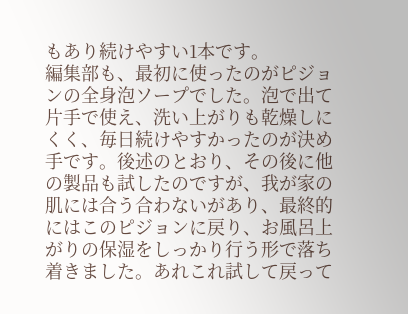もあり続けやすい1本です。
編集部も、最初に使ったのがピジョンの全身泡ソープでした。泡で出て片手で使え、洗い上がりも乾燥しにくく、毎日続けやすかったのが決め手です。後述のとおり、その後に他の製品も試したのですが、我が家の肌には合う合わないがあり、最終的にはこのピジョンに戻り、お風呂上がりの保湿をしっかり行う形で落ち着きました。あれこれ試して戻って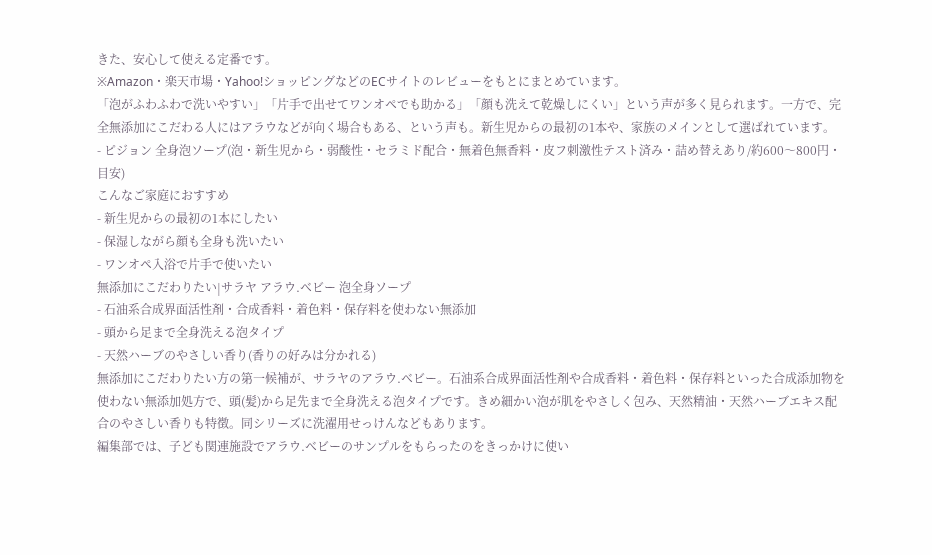きた、安心して使える定番です。
※Amazon・楽天市場・Yahoo!ショッピングなどのECサイトのレビューをもとにまとめています。
「泡がふわふわで洗いやすい」「片手で出せてワンオペでも助かる」「顔も洗えて乾燥しにくい」という声が多く見られます。一方で、完全無添加にこだわる人にはアラウなどが向く場合もある、という声も。新生児からの最初の1本や、家族のメインとして選ばれています。
- ピジョン 全身泡ソープ(泡・新生児から・弱酸性・セラミド配合・無着色無香料・皮フ刺激性テスト済み・詰め替えあり/約600〜800円・目安)
こんなご家庭におすすめ
- 新生児からの最初の1本にしたい
- 保湿しながら顔も全身も洗いたい
- ワンオペ入浴で片手で使いたい
無添加にこだわりたい|サラヤ アラウ.ベビー 泡全身ソープ
- 石油系合成界面活性剤・合成香料・着色料・保存料を使わない無添加
- 頭から足まで全身洗える泡タイプ
- 天然ハーブのやさしい香り(香りの好みは分かれる)
無添加にこだわりたい方の第一候補が、サラヤのアラウ.ベビー。石油系合成界面活性剤や合成香料・着色料・保存料といった合成添加物を使わない無添加処方で、頭(髪)から足先まで全身洗える泡タイプです。きめ細かい泡が肌をやさしく包み、天然精油・天然ハーブエキス配合のやさしい香りも特徴。同シリーズに洗濯用せっけんなどもあります。
編集部では、子ども関連施設でアラウ.ベビーのサンプルをもらったのをきっかけに使い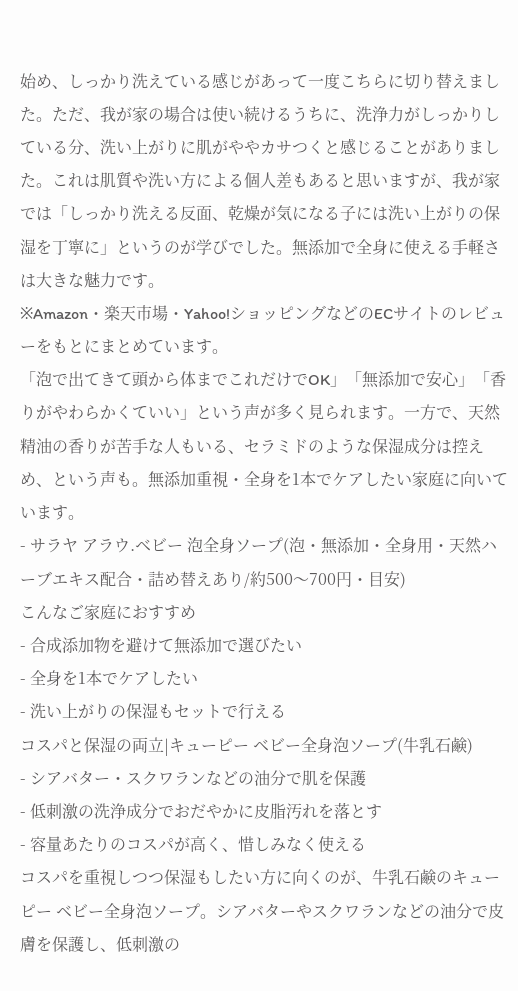始め、しっかり洗えている感じがあって一度こちらに切り替えました。ただ、我が家の場合は使い続けるうちに、洗浄力がしっかりしている分、洗い上がりに肌がややカサつくと感じることがありました。これは肌質や洗い方による個人差もあると思いますが、我が家では「しっかり洗える反面、乾燥が気になる子には洗い上がりの保湿を丁寧に」というのが学びでした。無添加で全身に使える手軽さは大きな魅力です。
※Amazon・楽天市場・Yahoo!ショッピングなどのECサイトのレビューをもとにまとめています。
「泡で出てきて頭から体までこれだけでOK」「無添加で安心」「香りがやわらかくていい」という声が多く見られます。一方で、天然精油の香りが苦手な人もいる、セラミドのような保湿成分は控えめ、という声も。無添加重視・全身を1本でケアしたい家庭に向いています。
- サラヤ アラウ.ベビー 泡全身ソープ(泡・無添加・全身用・天然ハーブエキス配合・詰め替えあり/約500〜700円・目安)
こんなご家庭におすすめ
- 合成添加物を避けて無添加で選びたい
- 全身を1本でケアしたい
- 洗い上がりの保湿もセットで行える
コスパと保湿の両立|キューピー ベビー全身泡ソープ(牛乳石鹸)
- シアバター・スクワランなどの油分で肌を保護
- 低刺激の洗浄成分でおだやかに皮脂汚れを落とす
- 容量あたりのコスパが高く、惜しみなく使える
コスパを重視しつつ保湿もしたい方に向くのが、牛乳石鹸のキューピー ベビー全身泡ソープ。シアバターやスクワランなどの油分で皮膚を保護し、低刺激の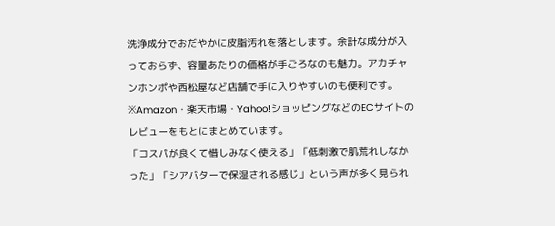洗浄成分でおだやかに皮脂汚れを落とします。余計な成分が入っておらず、容量あたりの価格が手ごろなのも魅力。アカチャンホンポや西松屋など店舗で手に入りやすいのも便利です。
※Amazon・楽天市場・Yahoo!ショッピングなどのECサイトのレビューをもとにまとめています。
「コスパが良くて惜しみなく使える」「低刺激で肌荒れしなかった」「シアバターで保湿される感じ」という声が多く見られ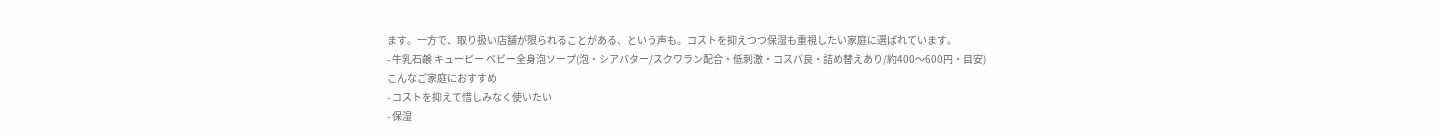ます。一方で、取り扱い店舗が限られることがある、という声も。コストを抑えつつ保湿も重視したい家庭に選ばれています。
- 牛乳石鹸 キューピー ベビー全身泡ソープ(泡・シアバター/スクワラン配合・低刺激・コスパ良・詰め替えあり/約400〜600円・目安)
こんなご家庭におすすめ
- コストを抑えて惜しみなく使いたい
- 保湿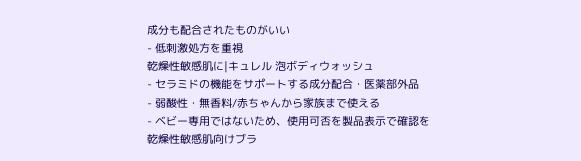成分も配合されたものがいい
- 低刺激処方を重視
乾燥性敏感肌に|キュレル 泡ボディウォッシュ
- セラミドの機能をサポートする成分配合・医薬部外品
- 弱酸性・無香料/赤ちゃんから家族まで使える
- ベビー専用ではないため、使用可否を製品表示で確認を
乾燥性敏感肌向けブラ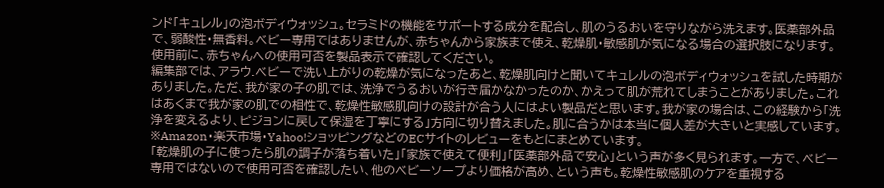ンド「キュレル」の泡ボディウォッシュ。セラミドの機能をサポートする成分を配合し、肌のうるおいを守りながら洗えます。医薬部外品で、弱酸性・無香料。ベビー専用ではありませんが、赤ちゃんから家族まで使え、乾燥肌・敏感肌が気になる場合の選択肢になります。使用前に、赤ちゃんへの使用可否を製品表示で確認してください。
編集部では、アラウ.ベビーで洗い上がりの乾燥が気になったあと、乾燥肌向けと聞いてキュレルの泡ボディウォッシュを試した時期がありました。ただ、我が家の子の肌では、洗浄でうるおいが行き届かなかったのか、かえって肌が荒れてしまうことがありました。これはあくまで我が家の肌での相性で、乾燥性敏感肌向けの設計が合う人にはよい製品だと思います。我が家の場合は、この経験から「洗浄を変えるより、ピジョンに戻して保湿を丁寧にする」方向に切り替えました。肌に合うかは本当に個人差が大きいと実感しています。
※Amazon・楽天市場・Yahoo!ショッピングなどのECサイトのレビューをもとにまとめています。
「乾燥肌の子に使ったら肌の調子が落ち着いた」「家族で使えて便利」「医薬部外品で安心」という声が多く見られます。一方で、ベビー専用ではないので使用可否を確認したい、他のベビーソープより価格が高め、という声も。乾燥性敏感肌のケアを重視する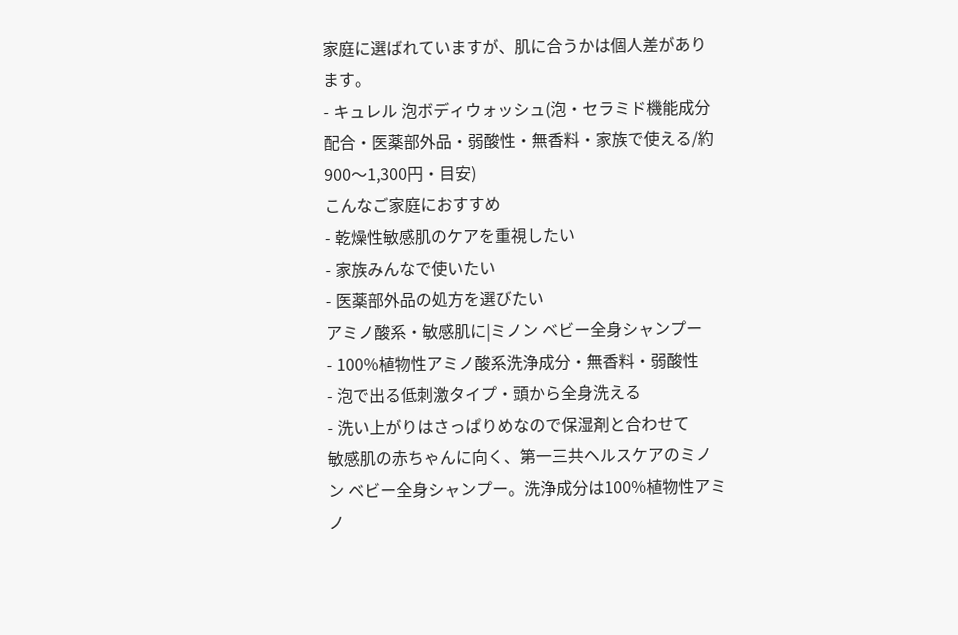家庭に選ばれていますが、肌に合うかは個人差があります。
- キュレル 泡ボディウォッシュ(泡・セラミド機能成分配合・医薬部外品・弱酸性・無香料・家族で使える/約900〜1,300円・目安)
こんなご家庭におすすめ
- 乾燥性敏感肌のケアを重視したい
- 家族みんなで使いたい
- 医薬部外品の処方を選びたい
アミノ酸系・敏感肌に|ミノン ベビー全身シャンプー
- 100%植物性アミノ酸系洗浄成分・無香料・弱酸性
- 泡で出る低刺激タイプ・頭から全身洗える
- 洗い上がりはさっぱりめなので保湿剤と合わせて
敏感肌の赤ちゃんに向く、第一三共ヘルスケアのミノン ベビー全身シャンプー。洗浄成分は100%植物性アミノ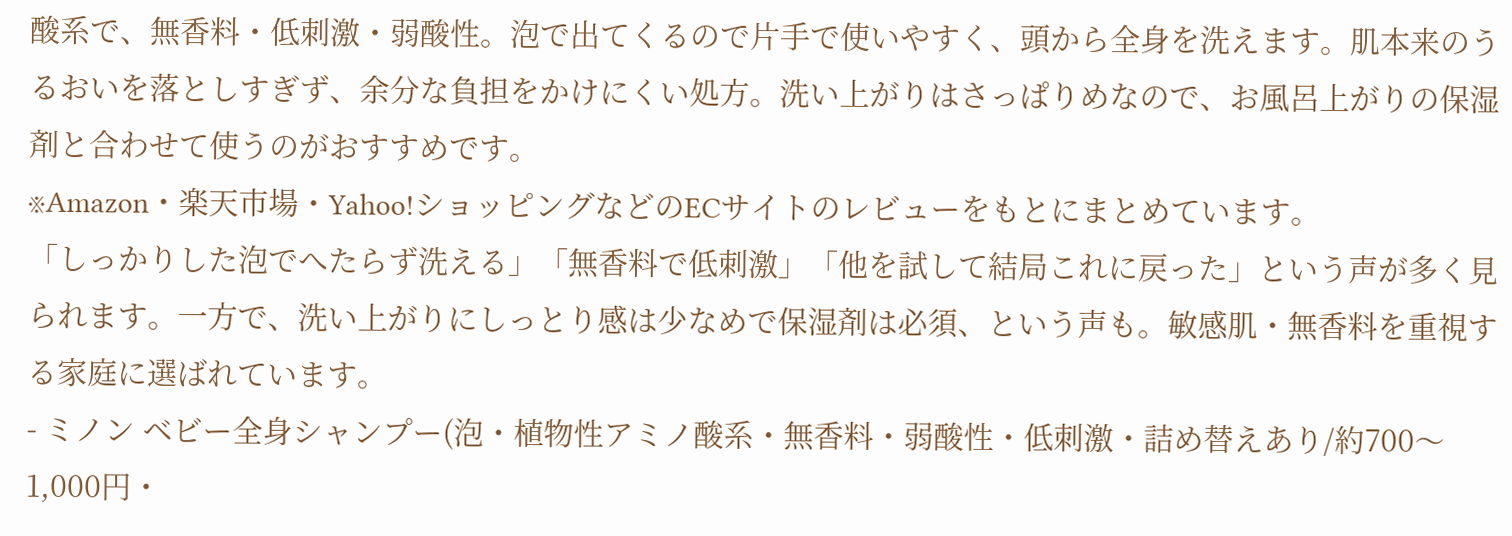酸系で、無香料・低刺激・弱酸性。泡で出てくるので片手で使いやすく、頭から全身を洗えます。肌本来のうるおいを落としすぎず、余分な負担をかけにくい処方。洗い上がりはさっぱりめなので、お風呂上がりの保湿剤と合わせて使うのがおすすめです。
※Amazon・楽天市場・Yahoo!ショッピングなどのECサイトのレビューをもとにまとめています。
「しっかりした泡でへたらず洗える」「無香料で低刺激」「他を試して結局これに戻った」という声が多く見られます。一方で、洗い上がりにしっとり感は少なめで保湿剤は必須、という声も。敏感肌・無香料を重視する家庭に選ばれています。
- ミノン ベビー全身シャンプー(泡・植物性アミノ酸系・無香料・弱酸性・低刺激・詰め替えあり/約700〜1,000円・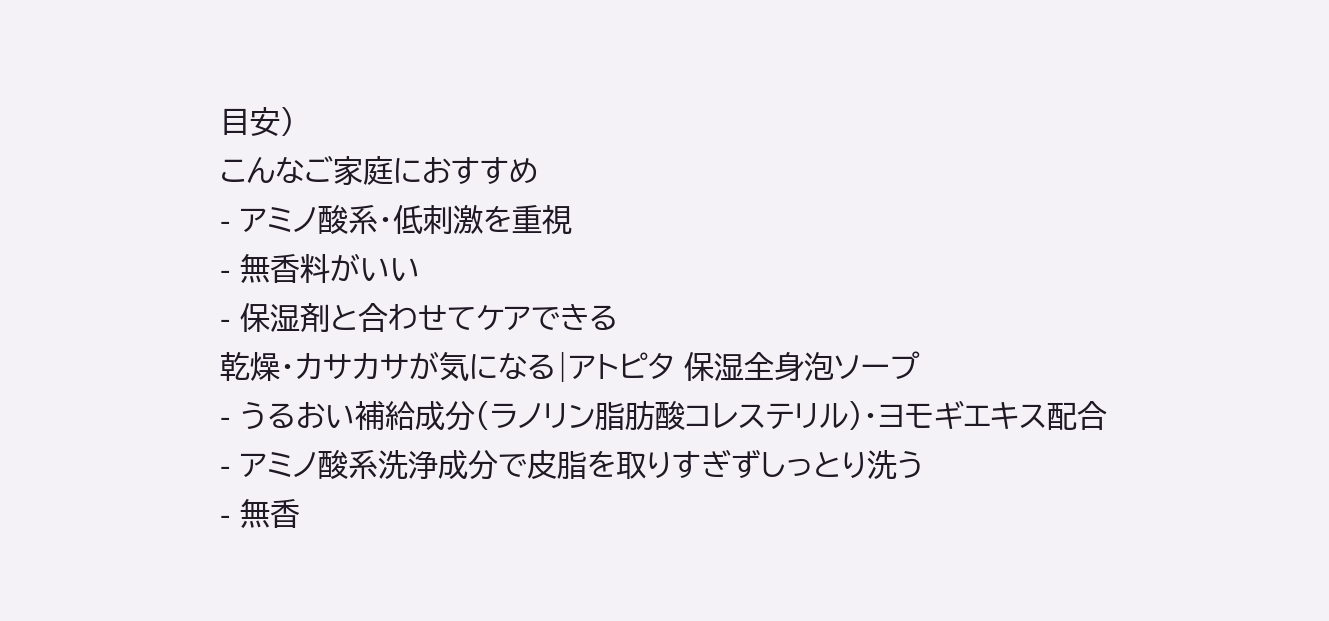目安)
こんなご家庭におすすめ
- アミノ酸系・低刺激を重視
- 無香料がいい
- 保湿剤と合わせてケアできる
乾燥・カサカサが気になる|アトピタ 保湿全身泡ソープ
- うるおい補給成分(ラノリン脂肪酸コレステリル)・ヨモギエキス配合
- アミノ酸系洗浄成分で皮脂を取りすぎずしっとり洗う
- 無香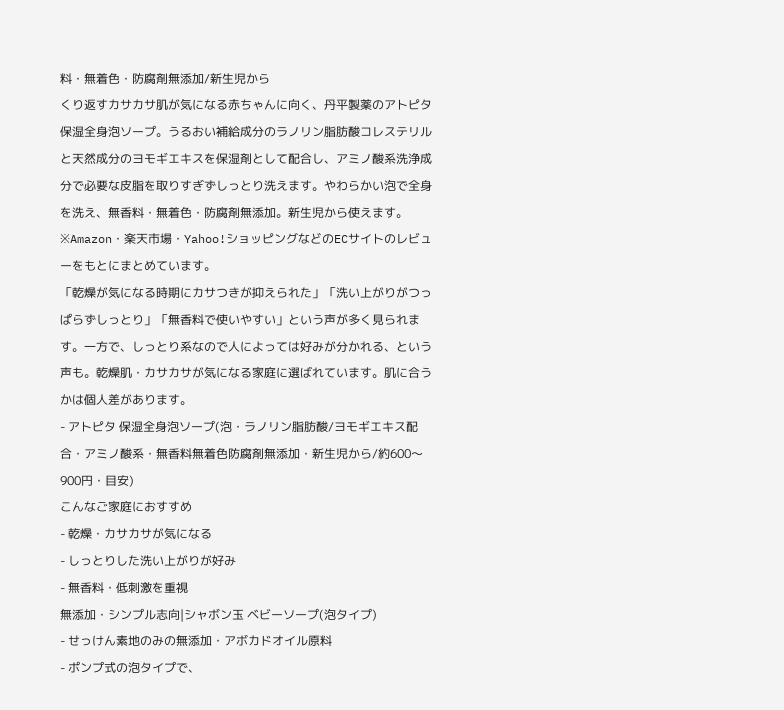料・無着色・防腐剤無添加/新生児から
くり返すカサカサ肌が気になる赤ちゃんに向く、丹平製薬のアトピタ 保湿全身泡ソープ。うるおい補給成分のラノリン脂肪酸コレステリルと天然成分のヨモギエキスを保湿剤として配合し、アミノ酸系洗浄成分で必要な皮脂を取りすぎずしっとり洗えます。やわらかい泡で全身を洗え、無香料・無着色・防腐剤無添加。新生児から使えます。
※Amazon・楽天市場・Yahoo!ショッピングなどのECサイトのレビューをもとにまとめています。
「乾燥が気になる時期にカサつきが抑えられた」「洗い上がりがつっぱらずしっとり」「無香料で使いやすい」という声が多く見られます。一方で、しっとり系なので人によっては好みが分かれる、という声も。乾燥肌・カサカサが気になる家庭に選ばれています。肌に合うかは個人差があります。
- アトピタ 保湿全身泡ソープ(泡・ラノリン脂肪酸/ヨモギエキス配合・アミノ酸系・無香料無着色防腐剤無添加・新生児から/約600〜900円・目安)
こんなご家庭におすすめ
- 乾燥・カサカサが気になる
- しっとりした洗い上がりが好み
- 無香料・低刺激を重視
無添加・シンプル志向|シャボン玉 ベビーソープ(泡タイプ)
- せっけん素地のみの無添加・アボカドオイル原料
- ポンプ式の泡タイプで、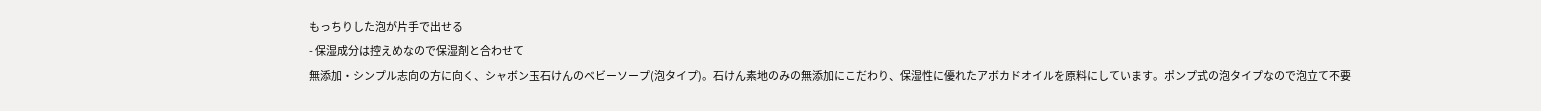もっちりした泡が片手で出せる
- 保湿成分は控えめなので保湿剤と合わせて
無添加・シンプル志向の方に向く、シャボン玉石けんのベビーソープ(泡タイプ)。石けん素地のみの無添加にこだわり、保湿性に優れたアボカドオイルを原料にしています。ポンプ式の泡タイプなので泡立て不要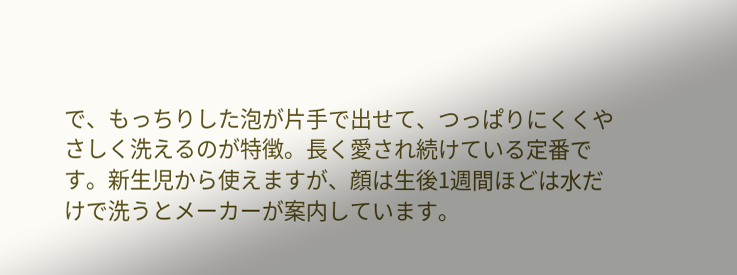で、もっちりした泡が片手で出せて、つっぱりにくくやさしく洗えるのが特徴。長く愛され続けている定番です。新生児から使えますが、顔は生後1週間ほどは水だけで洗うとメーカーが案内しています。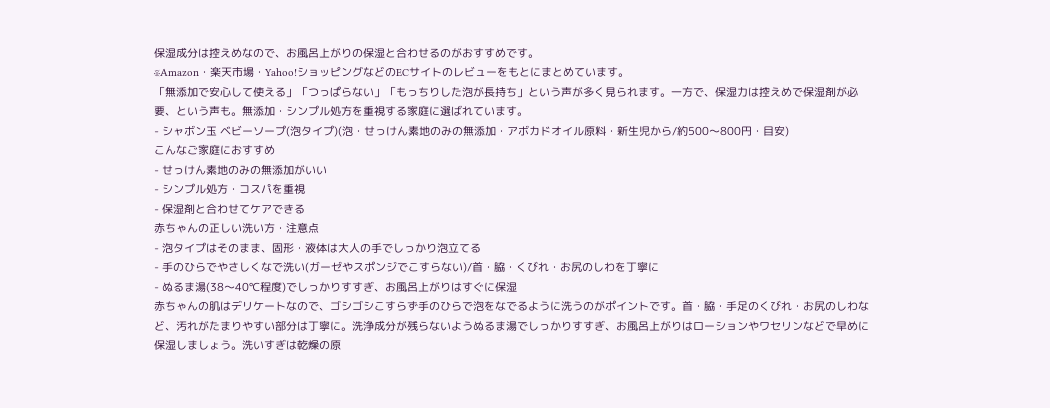保湿成分は控えめなので、お風呂上がりの保湿と合わせるのがおすすめです。
※Amazon・楽天市場・Yahoo!ショッピングなどのECサイトのレビューをもとにまとめています。
「無添加で安心して使える」「つっぱらない」「もっちりした泡が長持ち」という声が多く見られます。一方で、保湿力は控えめで保湿剤が必要、という声も。無添加・シンプル処方を重視する家庭に選ばれています。
- シャボン玉 ベビーソープ(泡タイプ)(泡・せっけん素地のみの無添加・アボカドオイル原料・新生児から/約500〜800円・目安)
こんなご家庭におすすめ
- せっけん素地のみの無添加がいい
- シンプル処方・コスパを重視
- 保湿剤と合わせてケアできる
赤ちゃんの正しい洗い方・注意点
- 泡タイプはそのまま、固形・液体は大人の手でしっかり泡立てる
- 手のひらでやさしくなで洗い(ガーゼやスポンジでこすらない)/首・脇・くびれ・お尻のしわを丁寧に
- ぬるま湯(38〜40℃程度)でしっかりすすぎ、お風呂上がりはすぐに保湿
赤ちゃんの肌はデリケートなので、ゴシゴシこすらず手のひらで泡をなでるように洗うのがポイントです。首・脇・手足のくびれ・お尻のしわなど、汚れがたまりやすい部分は丁寧に。洗浄成分が残らないようぬるま湯でしっかりすすぎ、お風呂上がりはローションやワセリンなどで早めに保湿しましょう。洗いすぎは乾燥の原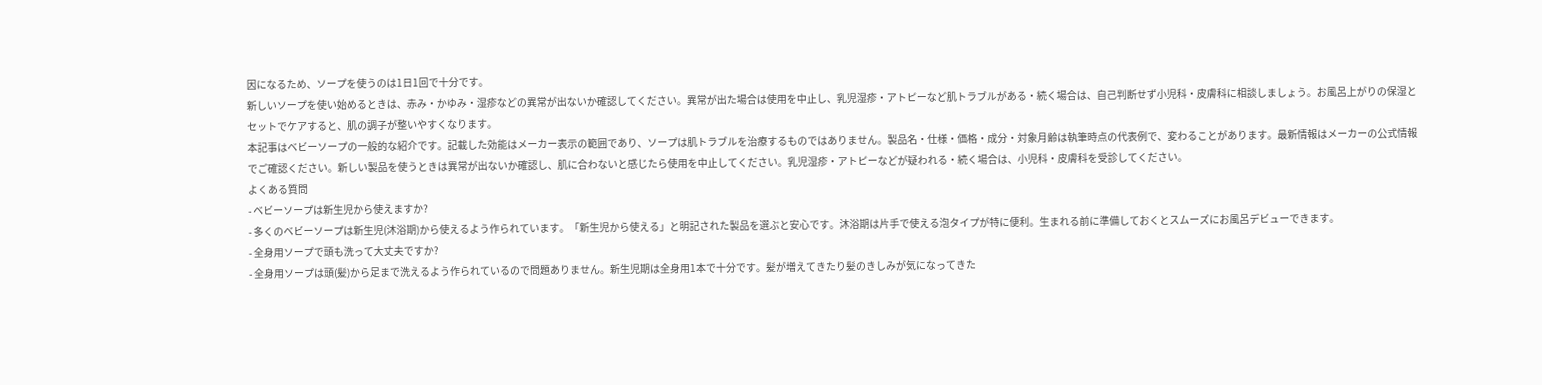因になるため、ソープを使うのは1日1回で十分です。
新しいソープを使い始めるときは、赤み・かゆみ・湿疹などの異常が出ないか確認してください。異常が出た場合は使用を中止し、乳児湿疹・アトピーなど肌トラブルがある・続く場合は、自己判断せず小児科・皮膚科に相談しましょう。お風呂上がりの保湿とセットでケアすると、肌の調子が整いやすくなります。
本記事はベビーソープの一般的な紹介です。記載した効能はメーカー表示の範囲であり、ソープは肌トラブルを治療するものではありません。製品名・仕様・価格・成分・対象月齢は執筆時点の代表例で、変わることがあります。最新情報はメーカーの公式情報でご確認ください。新しい製品を使うときは異常が出ないか確認し、肌に合わないと感じたら使用を中止してください。乳児湿疹・アトピーなどが疑われる・続く場合は、小児科・皮膚科を受診してください。
よくある質問
- ベビーソープは新生児から使えますか?
- 多くのベビーソープは新生児(沐浴期)から使えるよう作られています。「新生児から使える」と明記された製品を選ぶと安心です。沐浴期は片手で使える泡タイプが特に便利。生まれる前に準備しておくとスムーズにお風呂デビューできます。
- 全身用ソープで頭も洗って大丈夫ですか?
- 全身用ソープは頭(髪)から足まで洗えるよう作られているので問題ありません。新生児期は全身用1本で十分です。髪が増えてきたり髪のきしみが気になってきた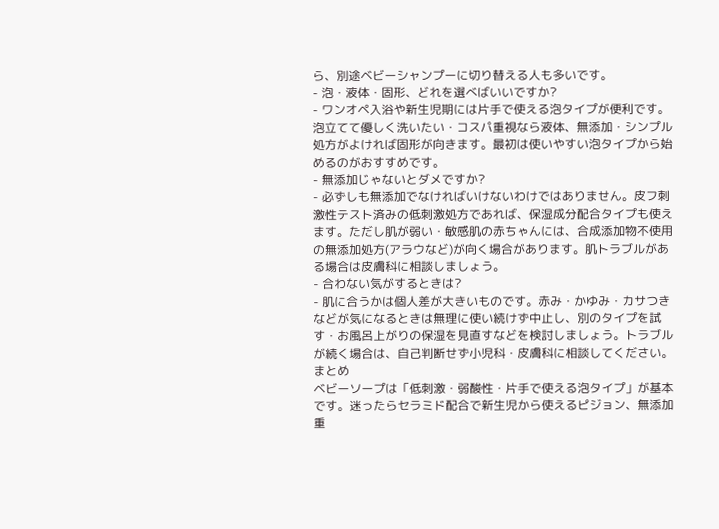ら、別途ベビーシャンプーに切り替える人も多いです。
- 泡・液体・固形、どれを選べばいいですか?
- ワンオペ入浴や新生児期には片手で使える泡タイプが便利です。泡立てて優しく洗いたい・コスパ重視なら液体、無添加・シンプル処方がよければ固形が向きます。最初は使いやすい泡タイプから始めるのがおすすめです。
- 無添加じゃないとダメですか?
- 必ずしも無添加でなければいけないわけではありません。皮フ刺激性テスト済みの低刺激処方であれば、保湿成分配合タイプも使えます。ただし肌が弱い・敏感肌の赤ちゃんには、合成添加物不使用の無添加処方(アラウなど)が向く場合があります。肌トラブルがある場合は皮膚科に相談しましょう。
- 合わない気がするときは?
- 肌に合うかは個人差が大きいものです。赤み・かゆみ・カサつきなどが気になるときは無理に使い続けず中止し、別のタイプを試す・お風呂上がりの保湿を見直すなどを検討しましょう。トラブルが続く場合は、自己判断せず小児科・皮膚科に相談してください。
まとめ
ベビーソープは「低刺激・弱酸性・片手で使える泡タイプ」が基本です。迷ったらセラミド配合で新生児から使えるピジョン、無添加重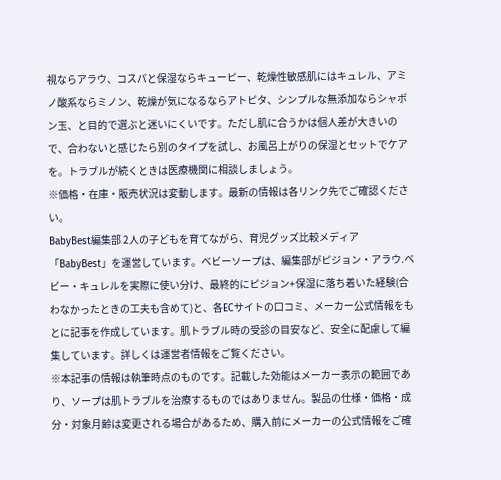視ならアラウ、コスパと保湿ならキューピー、乾燥性敏感肌にはキュレル、アミノ酸系ならミノン、乾燥が気になるならアトピタ、シンプルな無添加ならシャボン玉、と目的で選ぶと迷いにくいです。ただし肌に合うかは個人差が大きいので、合わないと感じたら別のタイプを試し、お風呂上がりの保湿とセットでケアを。トラブルが続くときは医療機関に相談しましょう。
※価格・在庫・販売状況は変動します。最新の情報は各リンク先でご確認ください。
BabyBest編集部 2人の子どもを育てながら、育児グッズ比較メディア「BabyBest」を運営しています。ベビーソープは、編集部がピジョン・アラウ.ベビー・キュレルを実際に使い分け、最終的にピジョン+保湿に落ち着いた経験(合わなかったときの工夫も含めて)と、各ECサイトの口コミ、メーカー公式情報をもとに記事を作成しています。肌トラブル時の受診の目安など、安全に配慮して編集しています。詳しくは運営者情報をご覧ください。
※本記事の情報は執筆時点のものです。記載した効能はメーカー表示の範囲であり、ソープは肌トラブルを治療するものではありません。製品の仕様・価格・成分・対象月齢は変更される場合があるため、購入前にメーカーの公式情報をご確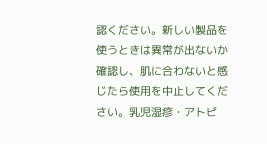認ください。新しい製品を使うときは異常が出ないか確認し、肌に合わないと感じたら使用を中止してください。乳児湿疹・アトピ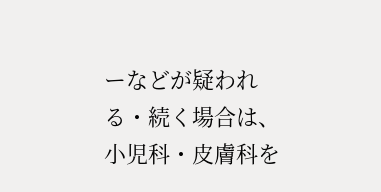ーなどが疑われる・続く場合は、小児科・皮膚科を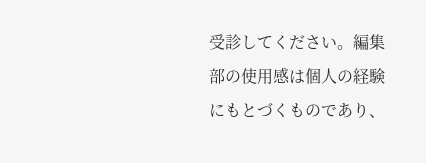受診してください。編集部の使用感は個人の経験にもとづくものであり、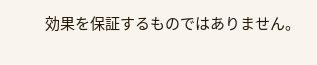効果を保証するものではありません。